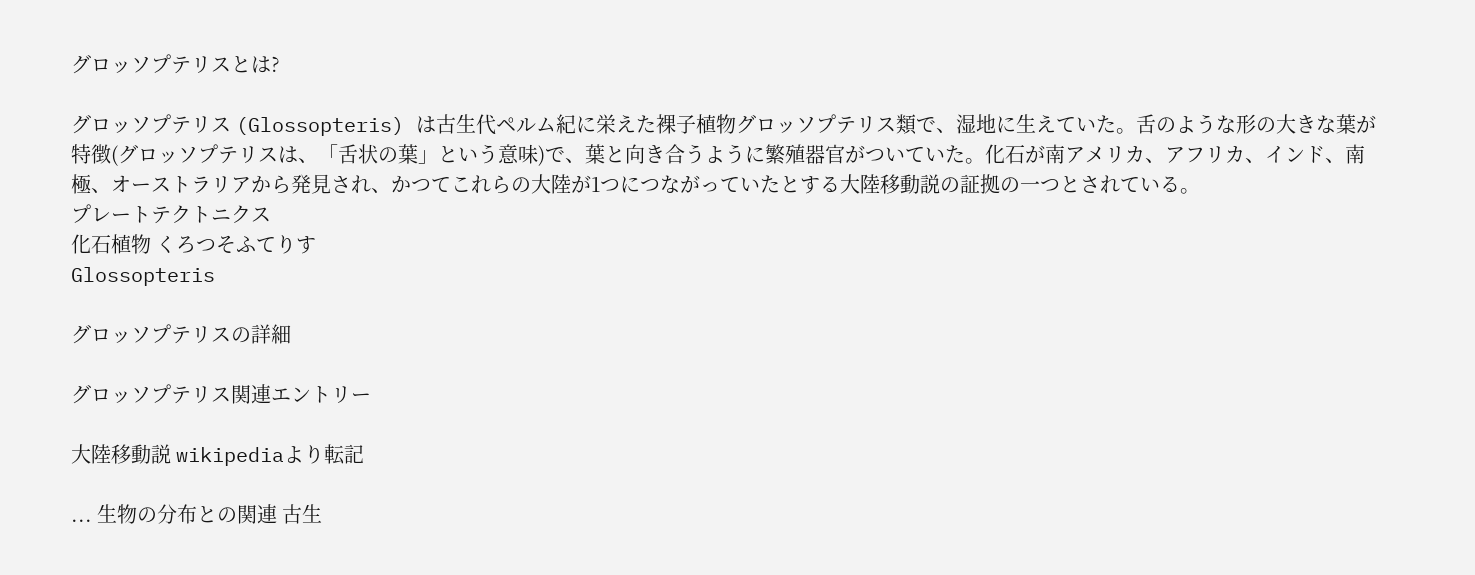グロッソプテリスとは?

グロッソプテリス (Glossopteris) は古生代ペルム紀に栄えた裸子植物グロッソプテリス類で、湿地に生えていた。舌のような形の大きな葉が特徴(グロッソプテリスは、「舌状の葉」という意味)で、葉と向き合うように繁殖器官がついていた。化石が南アメリカ、アフリカ、インド、南極、オーストラリアから発見され、かつてこれらの大陸が1つにつながっていたとする大陸移動説の証拠の一つとされている。
プレートテクトニクス
化石植物 くろつそふてりす
Glossopteris

グロッソプテリスの詳細

グロッソプテリス関連エントリー

大陸移動説 wikipediaより転記

... 生物の分布との関連 古生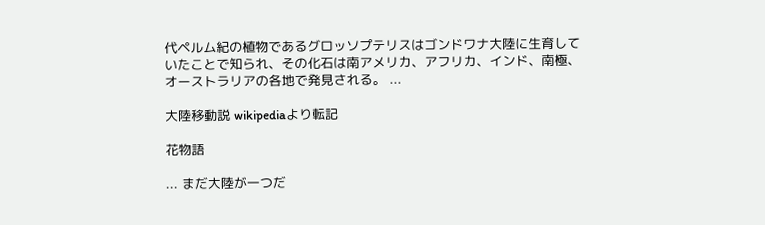代ペルム紀の植物であるグロッソプテリスはゴンドワナ大陸に生育していたことで知られ、その化石は南アメリカ、アフリカ、インド、南極、オーストラリアの各地で発見される。 ...

大陸移動説 wikipediaより転記

花物語

... まだ大陸が一つだ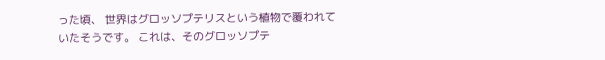った頃、 世界はグロッソプテリスという植物で覆われていたそうです。 これは、そのグロッソプテ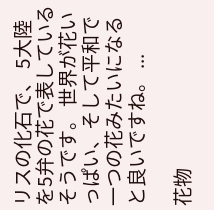リスの化石で、 5大陸を5弁の花で表しているそうです。 世界が花いっぱい、そして平和で一つの花みたいになると良いですね。 ...

花物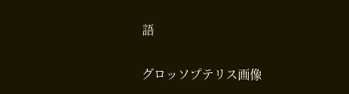語

グロッソプテリス画像